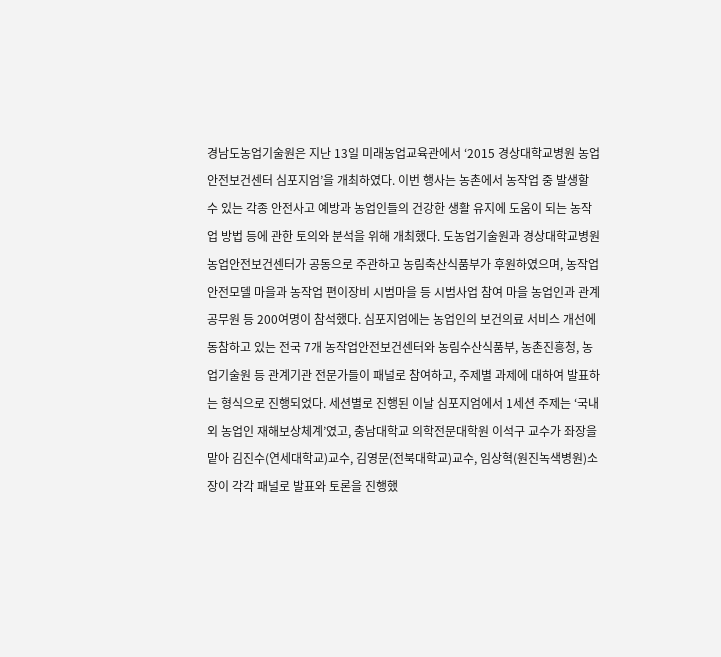경남도농업기술원은 지난 13일 미래농업교육관에서 ‘2015 경상대학교병원 농업안전보건센터 심포지엄’을 개최하였다. 이번 행사는 농촌에서 농작업 중 발생할 수 있는 각종 안전사고 예방과 농업인들의 건강한 생활 유지에 도움이 되는 농작업 방법 등에 관한 토의와 분석을 위해 개최했다. 도농업기술원과 경상대학교병원 농업안전보건센터가 공동으로 주관하고 농림축산식품부가 후원하였으며, 농작업 안전모델 마을과 농작업 편이장비 시범마을 등 시범사업 참여 마을 농업인과 관계 공무원 등 200여명이 참석했다. 심포지엄에는 농업인의 보건의료 서비스 개선에 동참하고 있는 전국 7개 농작업안전보건센터와 농림수산식품부, 농촌진흥청, 농업기술원 등 관계기관 전문가들이 패널로 참여하고, 주제별 과제에 대하여 발표하는 형식으로 진행되었다. 세션별로 진행된 이날 심포지엄에서 1세션 주제는 ‘국내외 농업인 재해보상체계’였고, 충남대학교 의학전문대학원 이석구 교수가 좌장을 맡아 김진수(연세대학교)교수, 김영문(전북대학교)교수, 임상혁(원진녹색병원)소장이 각각 패널로 발표와 토론을 진행했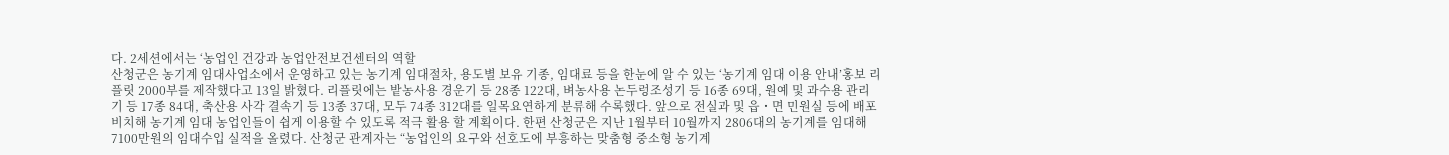다. 2세션에서는 ‘농업인 건강과 농업안전보건센터의 역할
산청군은 농기계 임대사업소에서 운영하고 있는 농기계 임대절차, 용도별 보유 기종, 임대료 등을 한눈에 알 수 있는 ‘농기계 임대 이용 안내’홍보 리플릿 2000부를 제작했다고 13일 밝혔다. 리플릿에는 밭농사용 경운기 등 28종 122대, 벼농사용 논두렁조성기 등 16종 69대, 원예 및 과수용 관리기 등 17종 84대, 축산용 사각 결속기 등 13종 37대, 모두 74종 312대를 일목요연하게 분류해 수록했다. 앞으로 전실과 및 읍・면 민원실 등에 배포 비치해 농기계 임대 농업인들이 쉽게 이용할 수 있도록 적극 활용 할 계획이다. 한편 산청군은 지난 1월부터 10월까지 2806대의 농기계를 임대해 7100만원의 임대수입 실적을 올렸다. 산청군 관계자는 “농업인의 요구와 선호도에 부흥하는 맞춤형 중소형 농기계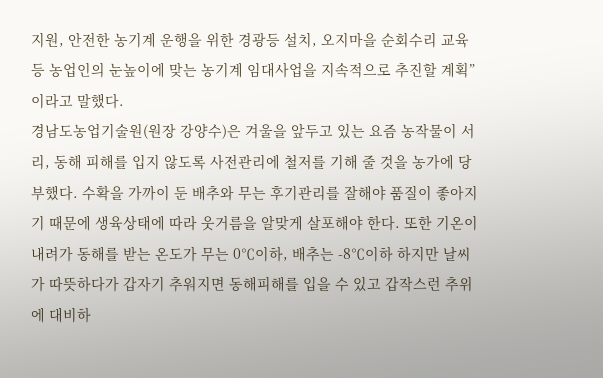지원, 안전한 농기계 운행을 위한 경광등 설치, 오지마을 순회수리 교육 등 농업인의 눈높이에 맞는 농기계 임대사업을 지속적으로 추진할 계획”이라고 말했다.
경남도농업기술원(원장 강양수)은 겨울을 앞두고 있는 요즘 농작물이 서리, 동해 피해를 입지 않도록 사전관리에 철저를 기해 줄 것을 농가에 당부했다. 수확을 가까이 둔 배추와 무는 후기관리를 잘해야 품질이 좋아지기 때문에 생육상태에 따라 웃거름을 알맞게 살포해야 한다. 또한 기온이 내려가 동해를 받는 온도가 무는 0℃이하, 배추는 -8℃이하 하지만 날씨가 따뜻하다가 갑자기 추워지면 동해피해를 입을 수 있고 갑작스런 추위에 대비하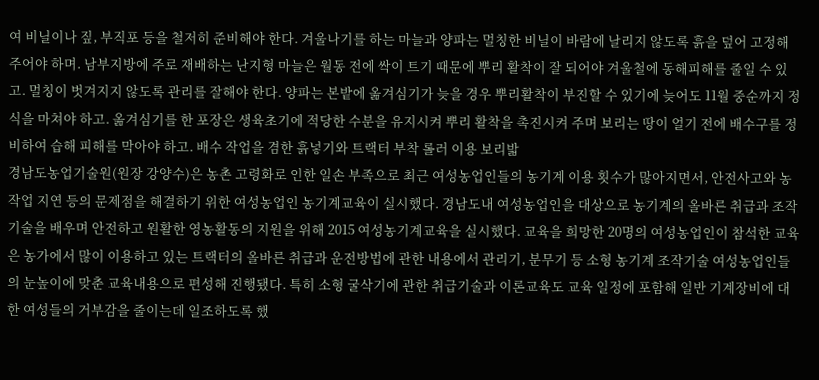여 비닐이나 짚, 부직포 등을 철저히 준비해야 한다. 겨울나기를 하는 마늘과 양파는 멀칭한 비닐이 바람에 날리지 않도록 흙을 덮어 고정해주어야 하며. 남부지방에 주로 재배하는 난지형 마늘은 월동 전에 싹이 트기 때문에 뿌리 활착이 잘 되어야 겨울철에 동해피해를 줄일 수 있고. 멀칭이 벗겨지지 않도록 관리를 잘해야 한다. 양파는 본밭에 옮겨심기가 늦을 경우 뿌리활착이 부진할 수 있기에 늦어도 11월 중순까지 정식을 마쳐야 하고. 옮겨심기를 한 포장은 생육초기에 적당한 수분을 유지시켜 뿌리 활착을 촉진시켜 주며 보리는 땅이 얼기 전에 배수구를 정비하여 습해 피해를 막아야 하고. 배수 작업을 겸한 흙넣기와 트랙터 부착 롤러 이용 보리밟
경남도농업기술원(원장 강양수)은 농촌 고령화로 인한 일손 부족으로 최근 여성농업인들의 농기계 이용 횟수가 많아지면서, 안전사고와 농작업 지연 등의 문제점을 해결하기 위한 여성농업인 농기계교육이 실시했다. 경남도내 여성농업인을 대상으로 농기계의 올바른 취급과 조작기술을 배우며 안전하고 원활한 영농활동의 지원을 위해 2015 여성농기계교육을 실시했다. 교육을 희망한 20명의 여성농업인이 참석한 교육은 농가에서 많이 이용하고 있는 트랙터의 올바른 취급과 운전방법에 관한 내용에서 관리기, 분무기 등 소형 농기계 조작기술 여성농업인들의 눈높이에 맞춘 교육내용으로 편성해 진행됐다. 특히 소형 굴삭기에 관한 취급기술과 이론교육도 교육 일정에 포함해 일반 기계장비에 대한 여성들의 거부감을 줄이는데 일조하도록 했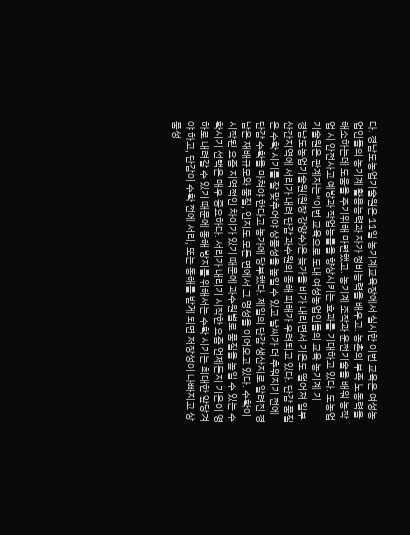다. 경남도농업기술원은 11일 농기계교육장에서 실시한 이번 교육은 여성농업인들의 농기계 활용능력과 자가 정비능력을 배우고. 농촌의 부족 노동력을 해소하는데 도움을 주기위해 마련했고. 농기계 조작과 운전기술을 배워 농작업 시 안전사고 예방과 작업능률을 향상시키는 효과를 기대하고 있다. 도농업기술원은 관계자는“이번 교육으로 도내 여성농업인들의 교육 농기계 기
경남도농업기술원(원장 강양수)은 늦가을 비가 내리면서 기온도 떨어져 일부 산간지역에 서리가 내려 단감 과수원의 동해 피해가 우려되고 있다. 단감 품질은 수확 시기를 잘 맞추어야 상품성을 높일 수 있고 날씨가 더 추워지기 전에 단감 수확을 마쳐야 한다고 농가에 당부했다. 제일의 단감 생산지로 알려진 경남은 재배규모와 품질, 인지도 모든 면에서 그 명성을 이어오고 있다. 수확이 시작된 요즘 지역적인 차이가 있기 때문에 과수원별로 품질을 높일 수 있는 수확시기 선택은 매우 중요하다. 서리가 내리기 시작한 요즘 언제든지 기온이 영하로 내려갈 수 있기 때문에 동해 방지를 위해서는 수확 시기는 최대한 앞당겨야 하고, 단감이 수확 전에 서리, 또는 동해를 받게 되면 저장성이 나빠지고 상품성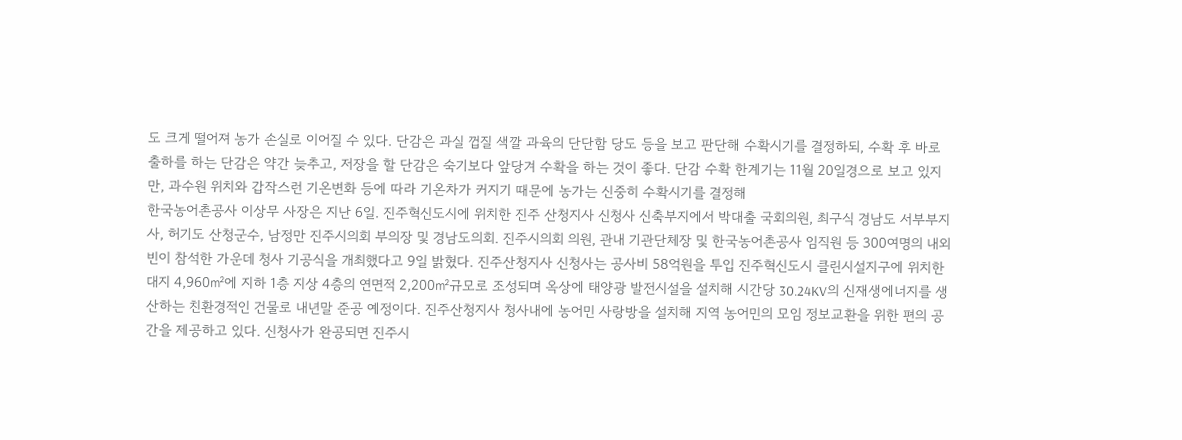도 크게 떨어져 농가 손실로 이어질 수 있다. 단감은 과실 껍질 색깔 과육의 단단함 당도 등을 보고 판단해 수확시기를 결정하되, 수확 후 바로 출하를 하는 단감은 약간 늦추고, 저장을 할 단감은 숙기보다 앞당겨 수확을 하는 것이 좋다. 단감 수확 한계기는 11월 20일경으로 보고 있지만, 과수원 위치와 갑작스런 기온변화 등에 따라 기온차가 커지기 때문에 농가는 신중히 수확시기를 결정해
한국농어촌공사 이상무 사장은 지난 6일. 진주혁신도시에 위치한 진주 산청지사 신청사 신축부지에서 박대출 국회의원, 최구식 경남도 서부부지사, 허기도 산청군수, 남정만 진주시의회 부의장 및 경남도의회. 진주시의회 의원, 관내 기관단체장 및 한국농어촌공사 임직원 등 300여명의 내외빈이 참석한 가운데 청사 기공식을 개최했다고 9일 밝혔다. 진주산청지사 신청사는 공사비 58억원을 투입 진주혁신도시 클린시설지구에 위치한 대지 4,960㎡에 지하 1층 지상 4층의 연면적 2,200㎡규모로 조성되며 옥상에 태양광 발전시설을 설치해 시간당 30.24KV의 신재생에너지를 생산하는 친환경적인 건물로 내년말 준공 예정이다. 진주산청지사 청사내에 농어민 사랑방을 설치해 지역 농어민의 모임 정보교환을 위한 편의 공간을 제공하고 있다. 신청사가 완공되면 진주시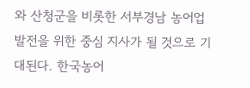와 산청군을 비롯한 서부경남 농어업 발전을 위한 중심 지사가 될 것으로 기대된다. 한국농어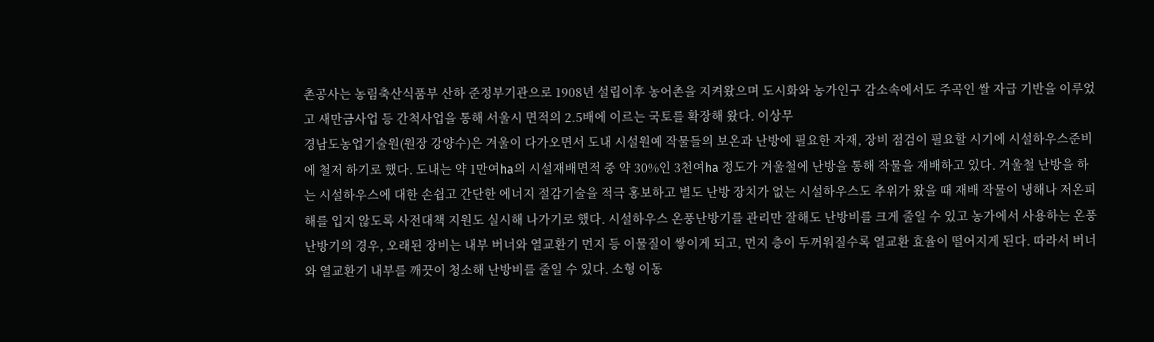촌공사는 농림축산식품부 산하 준정부기관으로 1908년 설립이후 농어촌을 지켜왔으며 도시화와 농가인구 감소속에서도 주곡인 쌀 자급 기반을 이루었고 새만금사업 등 간척사업을 통해 서울시 면적의 2.5배에 이르는 국토를 확장해 왔다. 이상무
경남도농업기술원(원장 강양수)은 겨울이 다가오면서 도내 시설원예 작물들의 보온과 난방에 필요한 자재, 장비 점검이 필요할 시기에 시설하우스준비에 철저 하기로 했다. 도내는 약 1만여ha의 시설재배면적 중 약 30%인 3천여ha 정도가 겨울철에 난방을 통해 작물을 재배하고 있다. 겨울철 난방을 하는 시설하우스에 대한 손쉽고 간단한 에너지 절감기술을 적극 홍보하고 별도 난방 장치가 없는 시설하우스도 추위가 왔을 때 재배 작물이 냉해나 저온피해를 입지 않도록 사전대책 지원도 실시해 나가기로 했다. 시설하우스 온풍난방기를 관리만 잘해도 난방비를 크게 줄일 수 있고 농가에서 사용하는 온풍난방기의 경우, 오래된 장비는 내부 버너와 열교환기 먼지 등 이물질이 쌓이게 되고, 먼지 층이 두꺼워질수록 열교환 효율이 떨어지게 된다. 따라서 버너와 열교환기 내부를 깨끗이 청소해 난방비를 줄일 수 있다. 소형 이동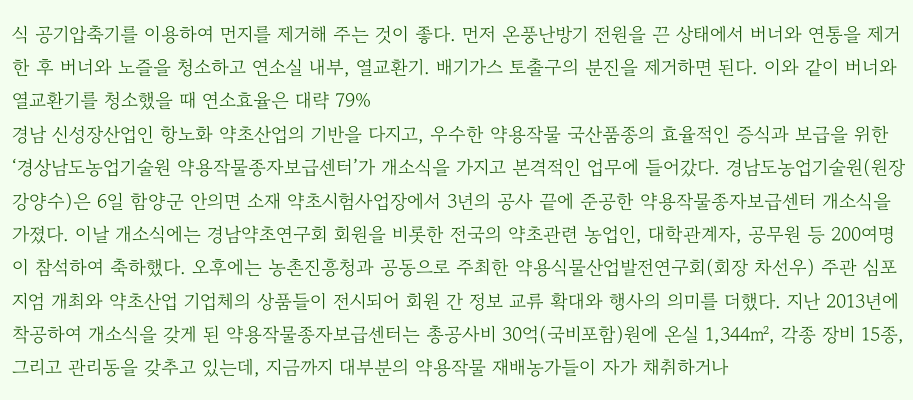식 공기압축기를 이용하여 먼지를 제거해 주는 것이 좋다. 먼저 온풍난방기 전원을 끈 상태에서 버너와 연통을 제거한 후 버너와 노즐을 청소하고 연소실 내부, 열교환기. 배기가스 토출구의 분진을 제거하면 된다. 이와 같이 버너와 열교환기를 청소했을 때 연소효율은 대략 79%
경남 신성장산업인 항노화 약초산업의 기반을 다지고, 우수한 약용작물 국산품종의 효율적인 증식과 보급을 위한 ‘경상남도농업기술원 약용작물종자보급센터’가 개소식을 가지고 본격적인 업무에 들어갔다. 경남도농업기술원(원장 강양수)은 6일 함양군 안의면 소재 약초시험사업장에서 3년의 공사 끝에 준공한 약용작물종자보급센터 개소식을 가졌다. 이날 개소식에는 경남약초연구회 회원을 비롯한 전국의 약초관련 농업인, 대학관계자, 공무원 등 200여명이 참석하여 축하했다. 오후에는 농촌진흥청과 공동으로 주최한 약용식물산업발전연구회(회장 차선우) 주관 심포지엄 개최와 약초산업 기업체의 상품들이 전시되어 회원 간 정보 교류 확대와 행사의 의미를 더했다. 지난 2013년에 착공하여 개소식을 갖게 된 약용작물종자보급센터는 총공사비 30억(국비포함)원에 온실 1,344㎡, 각종 장비 15종, 그리고 관리동을 갖추고 있는데, 지금까지 대부분의 약용작물 재배농가들이 자가 채취하거나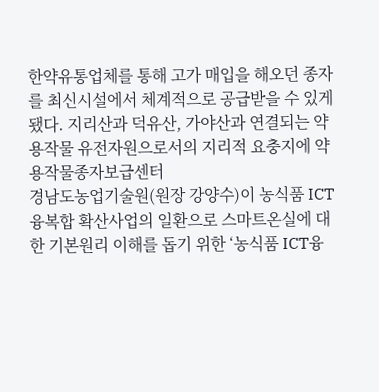한약유통업체를 통해 고가 매입을 해오던 종자를 최신시설에서 체계적으로 공급받을 수 있게 됐다. 지리산과 덕유산, 가야산과 연결되는 약용작물 유전자원으로서의 지리적 요충지에 약용작물종자보급센터
경남도농업기술원(원장 강양수)이 농식품 ICT 융복합 확산사업의 일환으로 스마트온실에 대한 기본원리 이해를 돕기 위한 ‘농식품 ICT융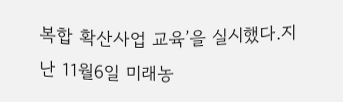복합 확산사업 교육’을 실시했다.지난 11월6일 미래농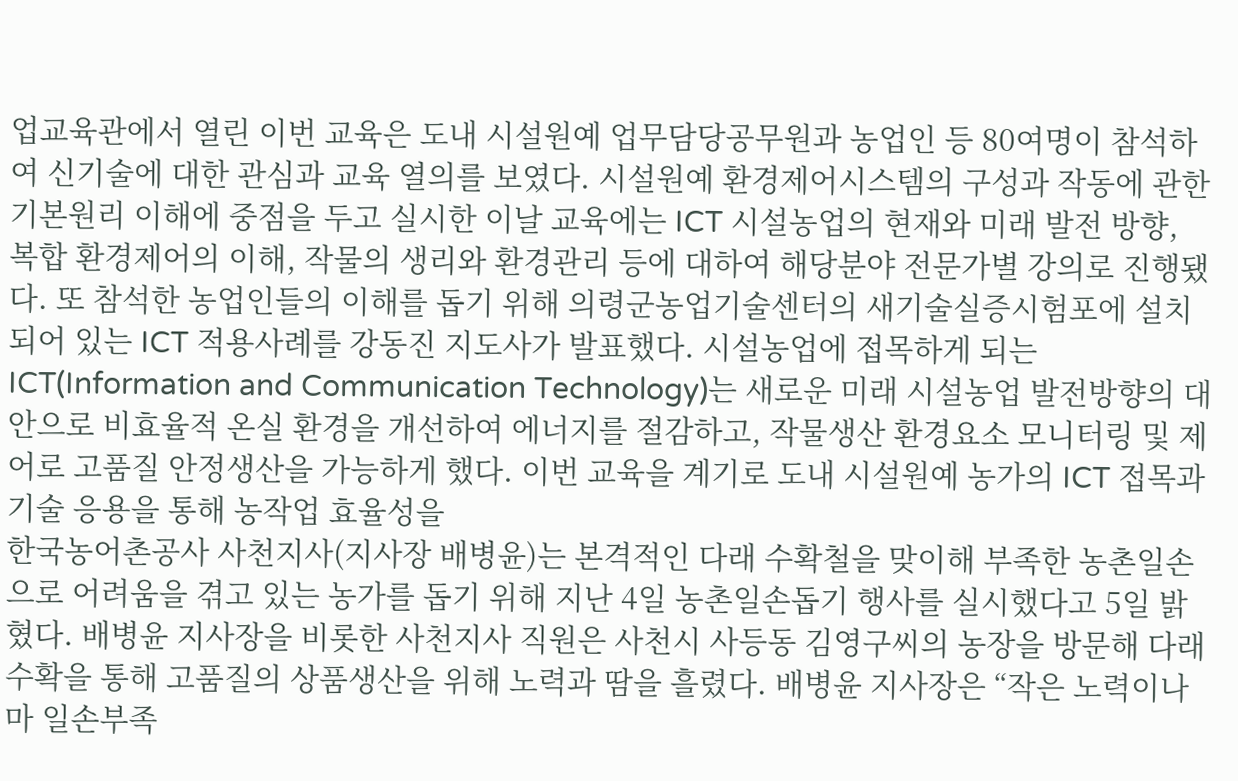업교육관에서 열린 이번 교육은 도내 시설원예 업무담당공무원과 농업인 등 80여명이 참석하여 신기술에 대한 관심과 교육 열의를 보였다. 시설원예 환경제어시스템의 구성과 작동에 관한 기본원리 이해에 중점을 두고 실시한 이날 교육에는 ICT 시설농업의 현재와 미래 발전 방향, 복합 환경제어의 이해, 작물의 생리와 환경관리 등에 대하여 해당분야 전문가별 강의로 진행됐다. 또 참석한 농업인들의 이해를 돕기 위해 의령군농업기술센터의 새기술실증시험포에 설치되어 있는 ICT 적용사례를 강동진 지도사가 발표했다. 시설농업에 접목하게 되는 ICT(Information and Communication Technology)는 새로운 미래 시설농업 발전방향의 대안으로 비효율적 온실 환경을 개선하여 에너지를 절감하고, 작물생산 환경요소 모니터링 및 제어로 고품질 안정생산을 가능하게 했다. 이번 교육을 계기로 도내 시설원예 농가의 ICT 접목과 기술 응용을 통해 농작업 효율성을
한국농어촌공사 사천지사(지사장 배병윤)는 본격적인 다래 수확철을 맞이해 부족한 농촌일손으로 어려움을 겪고 있는 농가를 돕기 위해 지난 4일 농촌일손돕기 행사를 실시했다고 5일 밝혔다. 배병윤 지사장을 비롯한 사천지사 직원은 사천시 사등동 김영구씨의 농장을 방문해 다래 수확을 통해 고품질의 상품생산을 위해 노력과 땀을 흘렸다. 배병윤 지사장은 “작은 노력이나마 일손부족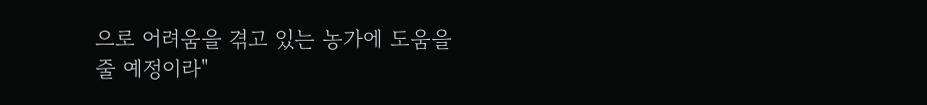으로 어려움을 겪고 있는 농가에 도움을 줄 예정이라"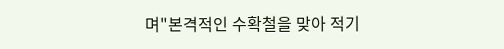며"본격적인 수확철을 맞아 적기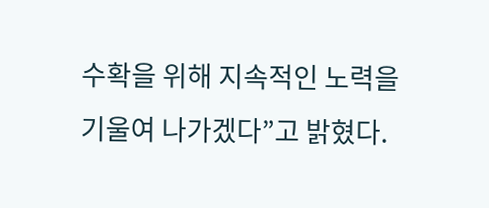수확을 위해 지속적인 노력을 기울여 나가겠다”고 밝혔다.